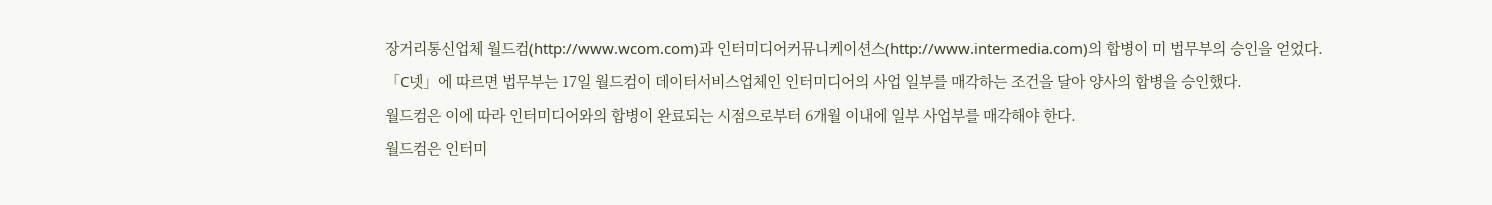장거리통신업체 월드컴(http://www.wcom.com)과 인터미디어커뮤니케이션스(http://www.intermedia.com)의 합병이 미 법무부의 승인을 얻었다.
「C넷」에 따르면 법무부는 17일 월드컴이 데이터서비스업체인 인터미디어의 사업 일부를 매각하는 조건을 달아 양사의 합병을 승인했다.
월드컴은 이에 따라 인터미디어와의 합병이 완료되는 시점으로부터 6개월 이내에 일부 사업부를 매각해야 한다.
월드컴은 인터미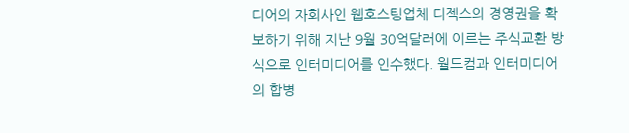디어의 자회사인 웹호스팅업체 디젝스의 경영권을 확보하기 위해 지난 9월 30억달러에 이르는 주식교환 방식으로 인터미디어를 인수했다. 월드컴과 인터미디어의 합병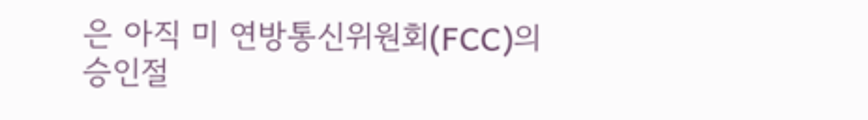은 아직 미 연방통신위원회(FCC)의 승인절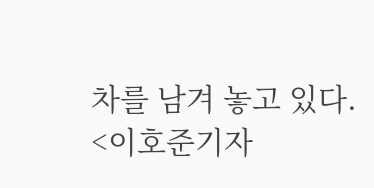차를 남겨 놓고 있다.
<이호준기자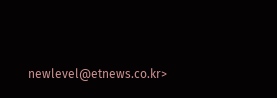newlevel@etnews.co.kr>